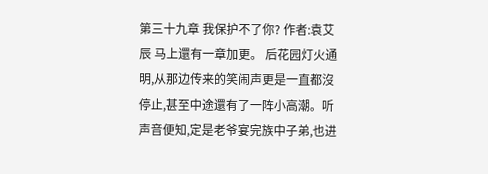第三十九章 我保护不了你? 作者:袁艾辰 马上還有一章加更。 后花园灯火通明,从那边传来的笑闹声更是一直都沒停止,甚至中途還有了一阵小高潮。听声音便知,定是老爷宴完族中子弟,也进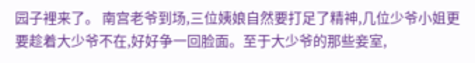园子裡来了。 南宫老爷到场,三位姨娘自然要打足了精神,几位少爷小姐更要趁着大少爷不在,好好争一回脸面。至于大少爷的那些妾室,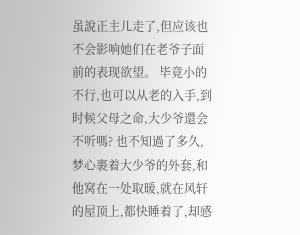虽說正主儿走了,但应该也不会影响她们在老爷子面前的表现欲望。 毕竟小的不行,也可以从老的入手,到时候父母之命,大少爷還会不听嗎? 也不知過了多久,梦心裹着大少爷的外套,和他窝在一处取暖,就在风轩的屋顶上,都快睡着了,却感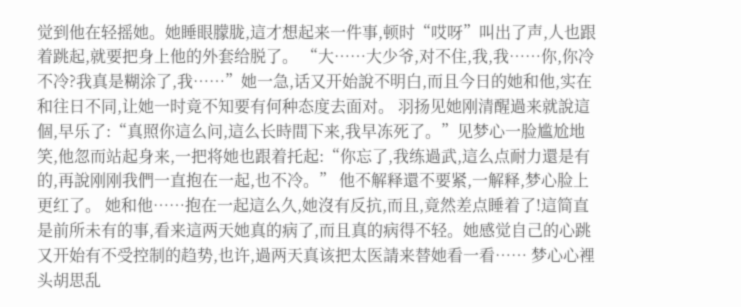觉到他在轻摇她。她睡眼朦胧,這才想起来一件事,顿时“哎呀”叫出了声,人也跟着跳起,就要把身上他的外套给脱了。 “大……大少爷,对不住,我,我……你,你冷不冷?我真是糊涂了,我……”她一急,话又开始說不明白,而且今日的她和他,实在和往日不同,让她一时竟不知要有何种态度去面对。 羽扬见她刚清醒過来就說這個,早乐了:“真照你這么问,這么长時間下来,我早冻死了。”见梦心一脸尴尬地笑,他忽而站起身来,一把将她也跟着托起:“你忘了,我练過武,這么点耐力還是有的,再說刚刚我們一直抱在一起,也不冷。” 他不解释還不要紧,一解释,梦心脸上更红了。 她和他……抱在一起這么久,她沒有反抗,而且,竟然差点睡着了!這简直是前所未有的事,看来這两天她真的病了,而且真的病得不轻。她感觉自己的心跳又开始有不受控制的趋势,也许,過两天真该把太医請来替她看一看…… 梦心心裡头胡思乱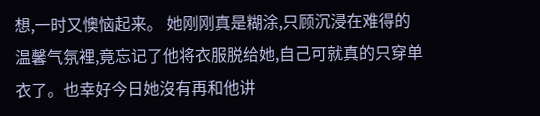想,一时又懊恼起来。 她刚刚真是糊涂,只顾沉浸在难得的温馨气氛裡,竟忘记了他将衣服脱给她,自己可就真的只穿单衣了。也幸好今日她沒有再和他讲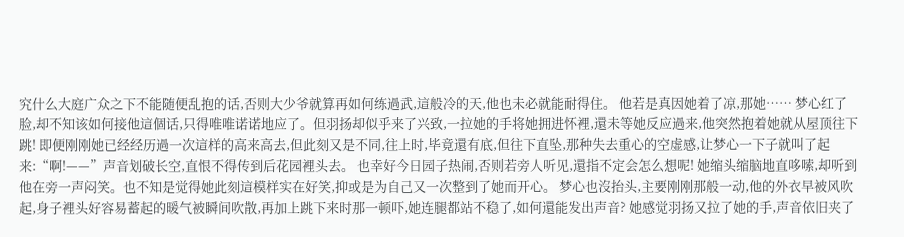究什么大庭广众之下不能随便乱抱的话,否则大少爷就算再如何练過武,這般冷的天,他也未必就能耐得住。 他若是真因她着了凉,那她…… 梦心红了脸,却不知该如何接他這個话,只得唯唯诺诺地应了。但羽扬却似乎来了兴致,一拉她的手将她拥进怀裡,還未等她反应過来,他突然抱着她就从屋顶往下跳! 即便刚刚她已经经历過一次這样的高来高去,但此刻又是不同,往上时,毕竟還有底,但往下直坠,那种失去重心的空虚感,让梦心一下子就叫了起来:“啊!——”声音划破长空,直恨不得传到后花园裡头去。 也幸好今日园子热闹,否则若旁人听见,還指不定会怎么想呢! 她缩头缩脑地直哆嗦,却听到他在旁一声闷笑。也不知是觉得她此刻這模样实在好笑,抑或是为自己又一次整到了她而开心。 梦心也沒抬头,主要刚刚那般一动,他的外衣早被风吹起,身子裡头好容易蓄起的暖气被瞬间吹散,再加上跳下来时那一顿吓,她连腿都站不稳了,如何還能发出声音? 她感觉羽扬又拉了她的手,声音依旧夹了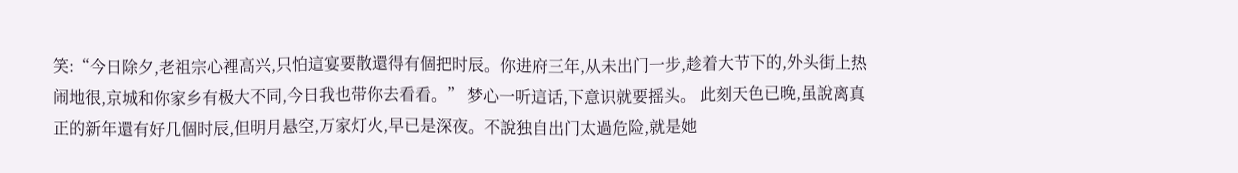笑:“今日除夕,老祖宗心裡高兴,只怕這宴要散還得有個把时辰。你进府三年,从未出门一步,趁着大节下的,外头街上热闹地很,京城和你家乡有极大不同,今日我也带你去看看。” 梦心一听這话,下意识就要摇头。 此刻天色已晚,虽說离真正的新年還有好几個时辰,但明月悬空,万家灯火,早已是深夜。不說独自出门太過危险,就是她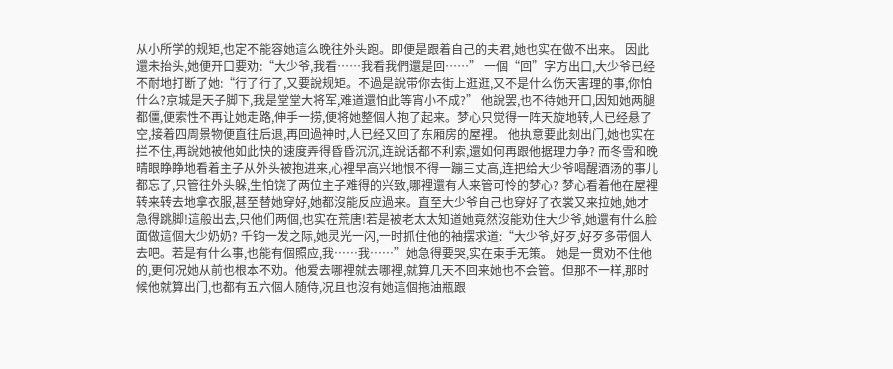从小所学的规矩,也定不能容她這么晚往外头跑。即便是跟着自己的夫君,她也实在做不出来。 因此還未抬头,她便开口要劝:“大少爷,我看……我看我們還是回……” 一個“回”字方出口,大少爷已经不耐地打断了她:“行了行了,又要說规矩。不過是說带你去街上逛逛,又不是什么伤天害理的事,你怕什么?京城是天子脚下,我是堂堂大将军,难道還怕此等宵小不成?” 他說罢,也不待她开口,因知她两腿都僵,便索性不再让她走路,伸手一捞,便将她整個人抱了起来。梦心只觉得一阵天旋地转,人已经悬了空,接着四周景物便直往后退,再回過神时,人已经又回了东厢房的屋裡。 他执意要此刻出门,她也实在拦不住,再說她被他如此快的速度弄得昏昏沉沉,连說话都不利索,還如何再跟他据理力争? 而冬雪和晚晴眼睁睁地看着主子从外头被抱进来,心裡早高兴地恨不得一蹦三丈高,连把给大少爷喝醒酒汤的事儿都忘了,只管往外头躲,生怕饶了两位主子难得的兴致,哪裡還有人来管可怜的梦心? 梦心看着他在屋裡转来转去地拿衣服,甚至替她穿好,她都沒能反应過来。直至大少爷自己也穿好了衣裳又来拉她,她才急得跳脚!這般出去,只他们两個,也实在荒唐!若是被老太太知道她竟然沒能劝住大少爷,她還有什么脸面做這個大少奶奶? 千钧一发之际,她灵光一闪,一时抓住他的袖摆求道:“大少爷,好歹,好歹多带個人去吧。若是有什么事,也能有個照应,我……我……”她急得要哭,实在束手无策。 她是一贯劝不住他的,更何况她从前也根本不劝。他爱去哪裡就去哪裡,就算几天不回来她也不会管。但那不一样,那时候他就算出门,也都有五六個人随侍,况且也沒有她這個拖油瓶跟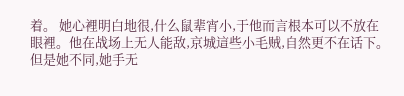着。 她心裡明白地很,什么鼠辈宵小,于他而言根本可以不放在眼裡。他在战场上无人能敌,京城這些小毛贼,自然更不在话下。但是她不同,她手无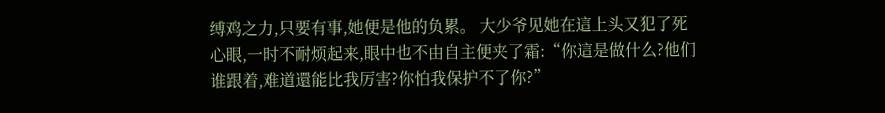缚鸡之力,只要有事,她便是他的负累。 大少爷见她在這上头又犯了死心眼,一时不耐烦起来,眼中也不由自主便夹了霜:“你這是做什么?他们谁跟着,难道還能比我厉害?你怕我保护不了你?”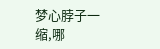梦心脖子一缩,哪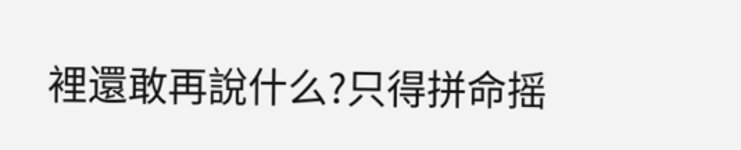裡還敢再說什么?只得拼命摇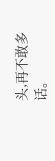头,再不敢多话。